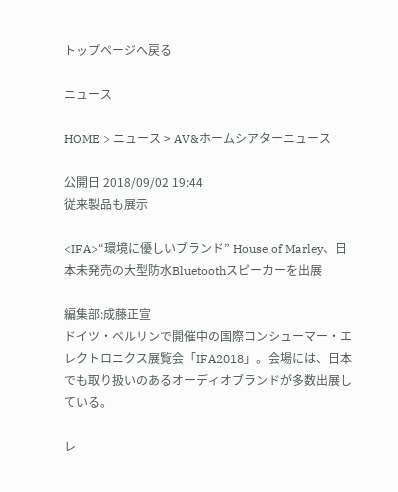トップページへ戻る

ニュース

HOME > ニュース > AV&ホームシアターニュース

公開日 2018/09/02 19:44
従来製品も展示

<IFA>“環境に優しいブランド” House of Marley、日本未発売の大型防水Bluetoothスピーカーを出展

編集部:成藤正宣
ドイツ・ベルリンで開催中の国際コンシューマー・エレクトロニクス展覧会「IFA2018」。会場には、日本でも取り扱いのあるオーディオブランドが多数出展している。

レ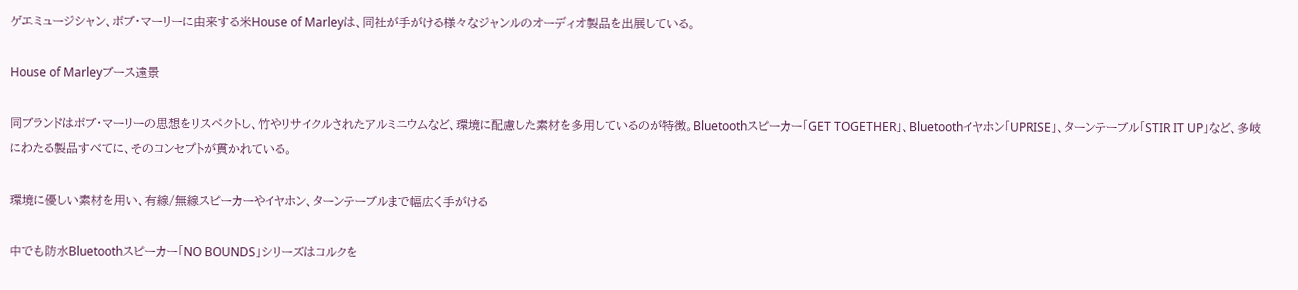ゲエミュージシャン、ボブ・マーリーに由来する米House of Marleyは、同社が手がける様々なジャンルのオーディオ製品を出展している。

House of Marleyブース遠景

同ブランドはボブ・マーリーの思想をリスペクトし、竹やリサイクルされたアルミニウムなど、環境に配慮した素材を多用しているのが特徴。Bluetoothスピーカー「GET TOGETHER」、Bluetoothイヤホン「UPRISE」、ターンテーブル「STIR IT UP」など、多岐にわたる製品すべてに、そのコンセプトが貫かれている。

環境に優しい素材を用い、有線/無線スピーカーやイヤホン、ターンテーブルまで幅広く手がける

中でも防水Bluetoothスピーカー「NO BOUNDS」シリーズはコルクを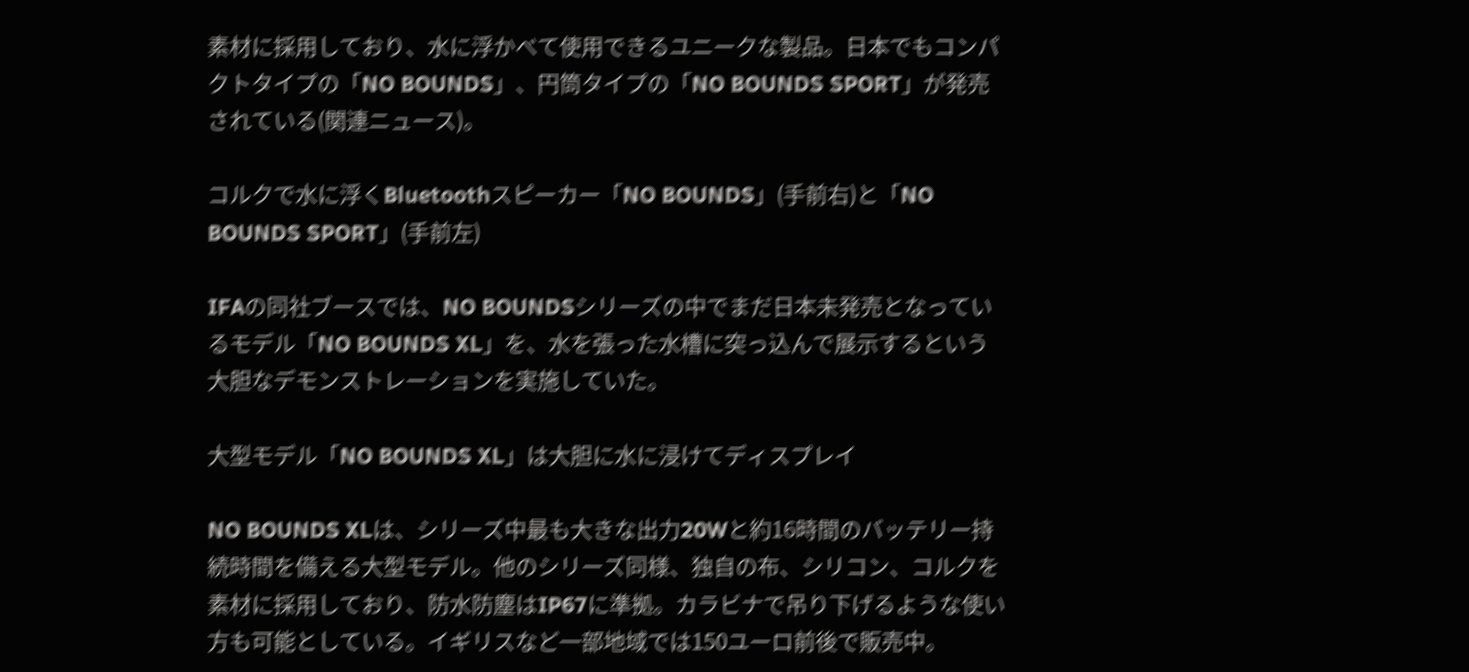素材に採用しており、水に浮かべて使用できるユニークな製品。日本でもコンパクトタイプの「NO BOUNDS」、円筒タイプの「NO BOUNDS SPORT」が発売されている(関連ニュース)。

コルクで水に浮くBluetoothスピーカー「NO BOUNDS」(手前右)と「NO BOUNDS SPORT」(手前左)

IFAの同社ブースでは、NO BOUNDSシリーズの中でまだ日本未発売となっているモデル「NO BOUNDS XL」を、水を張った水槽に突っ込んで展示するという大胆なデモンストレーションを実施していた。

大型モデル「NO BOUNDS XL」は大胆に水に浸けてディスプレイ

NO BOUNDS XLは、シリーズ中最も大きな出力20Wと約16時間のバッテリー持続時間を備える大型モデル。他のシリーズ同様、独自の布、シリコン、コルクを素材に採用しており、防水防塵はIP67に準拠。カラビナで吊り下げるような使い方も可能としている。イギリスなど一部地域では150ユーロ前後で販売中。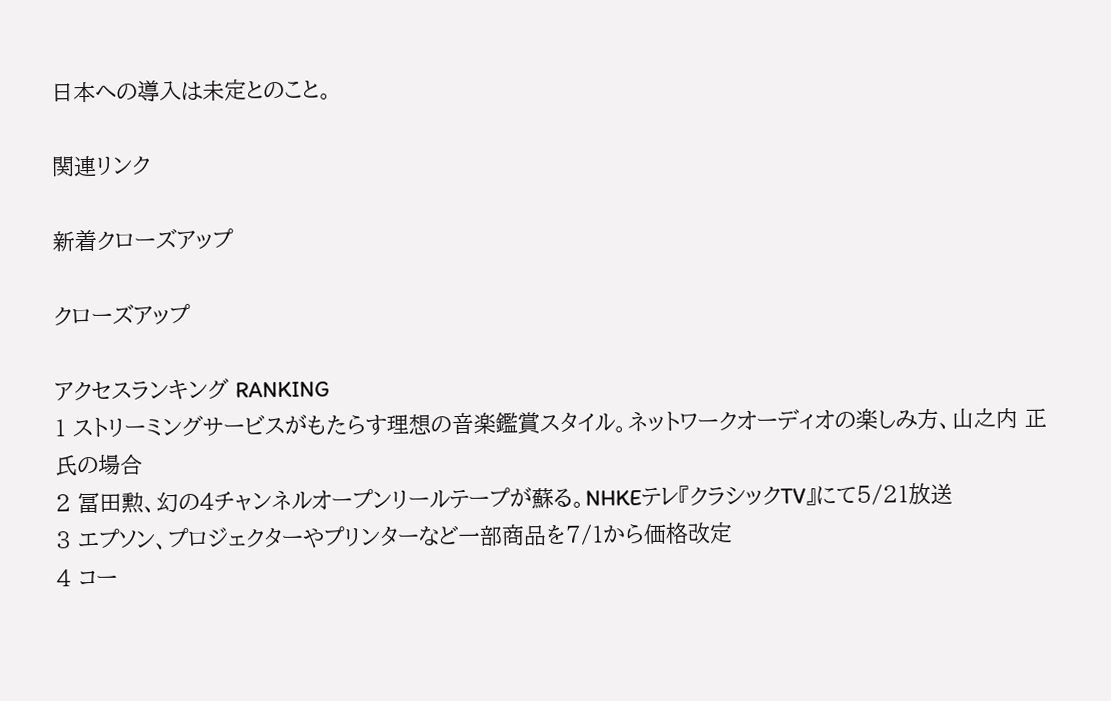日本への導入は未定とのこと。

関連リンク

新着クローズアップ

クローズアップ

アクセスランキング RANKING
1 ストリーミングサービスがもたらす理想の音楽鑑賞スタイル。ネットワークオーディオの楽しみ方、山之内 正氏の場合
2 冨田勲、幻の4チャンネルオープンリールテープが蘇る。NHKEテレ『クラシックTV』にて5/21放送
3 エプソン、プロジェクターやプリンターなど一部商品を7/1から価格改定
4 コー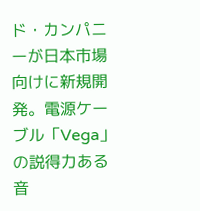ド・カンパニーが日本市場向けに新規開発。電源ケーブル「Vega」の説得力ある音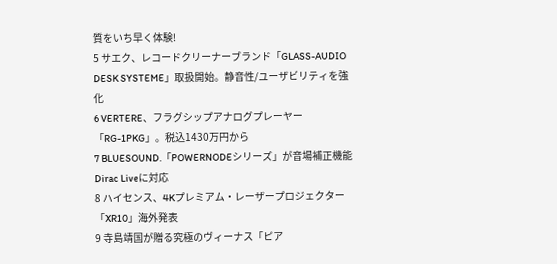質をいち早く体験!
5 サエク、レコードクリーナーブランド「GLASS-AUDIO DESK SYSTEME」取扱開始。静音性/ユーザビリティを強化
6 VERTERE、フラグシップアナログプレーヤー「RG-1PKG」。税込1430万円から
7 BLUESOUND.「POWERNODEシリーズ」が音場補正機能Dirac Liveに対応
8 ハイセンス、4Kプレミアム・レーザープロジェクター「XR10」海外発表
9 寺島靖国が贈る究極のヴィーナス「ピア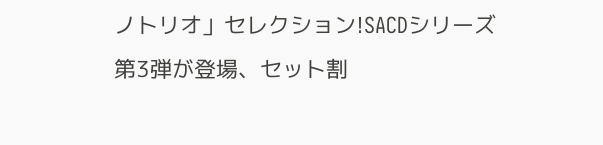ノトリオ」セレクション!SACDシリーズ第3弾が登場、セット割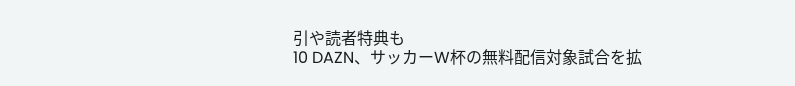引や読者特典も
10 DAZN、サッカーW杯の無料配信対象試合を拡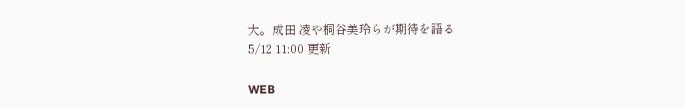大。成田 凌や桐谷美玲らが期待を語る
5/12 11:00 更新

WEB